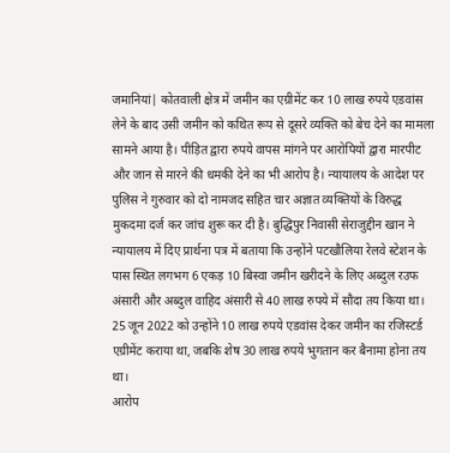जमानियां| कोतवाली क्षेत्र में जमीन का एग्रीमेंट कर 10 लाख रुपये एडवांस लेने के बाद उसी जमीन को कथित रूप से दूसरे व्यक्ति को बेच देने का मामला सामने आया है। पीड़ित द्वारा रुपये वापस मांगने पर आरोपियों द्वारा मारपीट और जान से मारने की धमकी देने का भी आरोप है। न्यायालय के आदेश पर पुलिस ने गुरुवार को दो नामजद सहित चार अज्ञात व्यक्तियों के विरुद्ध मुकदमा दर्ज कर जांच शुरू कर दी है। बुद्धिपुर निवासी सेराजुद्दीन खान ने न्यायालय में दिए प्रार्थना पत्र में बताया कि उन्होंने पटखौलिया रेलवे स्टेशन के पास स्थित लगभग 6 एकड़ 10 बिस्वा जमीन खरीदने के लिए अब्दुल रउफ अंसारी और अब्दुल वाहिद अंसारी से 40 लाख रुपये में सौदा तय किया था। 25 जून 2022 को उन्होंने 10 लाख रुपये एडवांस देकर जमीन का रजिस्टर्ड एग्रीमेंट कराया था, जबकि शेष 30 लाख रुपये भुगतान कर बैनामा होना तय था।
आरोप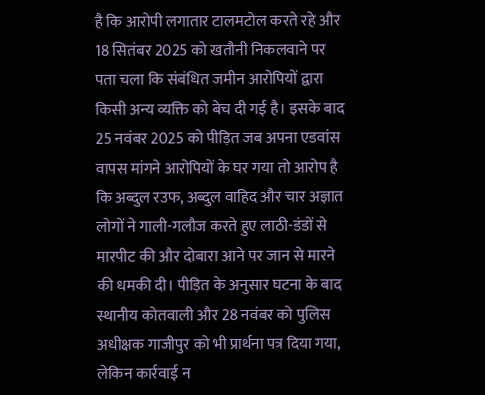है कि आरोपी लगातार टालमटोल करते रहे और 18 सितंबर 2025 को खतौनी निकलवाने पर पता चला कि संबंधित जमीन आरोपियों द्वारा किसी अन्य व्यक्ति को बेच दी गई है। इसके बाद 25 नवंबर 2025 को पीड़ित जब अपना एडवांस वापस मांगने आरोपियों के घर गया तो आरोप है कि अब्दुल रउफ, अब्दुल वाहिद और चार अज्ञात लोगों ने गाली-गलौज करते हुए लाठी-डंडों से मारपीट की और दोबारा आने पर जान से मारने की धमकी दी। पीड़ित के अनुसार घटना के बाद स्थानीय कोतवाली और 28 नवंबर को पुलिस अधीक्षक गाजीपुर को भी प्रार्थना पत्र दिया गया, लेकिन कार्रवाई न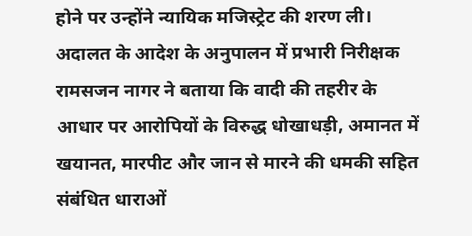होने पर उन्होंने न्यायिक मजिस्ट्रेट की शरण ली। अदालत के आदेश के अनुपालन में प्रभारी निरीक्षक रामसजन नागर ने बताया कि वादी की तहरीर के आधार पर आरोपियों के विरुद्ध धोखाधड़ी, अमानत में खयानत, मारपीट और जान से मारने की धमकी सहित संबंधित धाराओं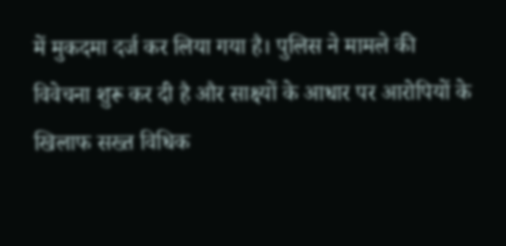में मुकदमा दर्ज कर लिया गया है। पुलिस ने मामले की विवेचना शुरू कर दी है और साक्ष्यों के आधार पर आरोपियों के खिलाफ सख्त विधिक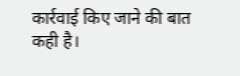कार्रवाई किए जाने की बात कही है।